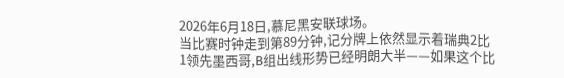2026年6月18日,慕尼黑安联球场。
当比赛时钟走到第89分钟,记分牌上依然显示着瑞典2比1领先墨西哥,B组出线形势已经明朗大半——如果这个比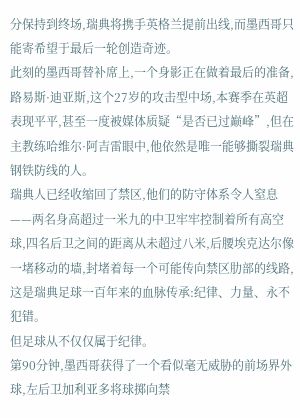分保持到终场,瑞典将携手英格兰提前出线,而墨西哥只能寄希望于最后一轮创造奇迹。
此刻的墨西哥替补席上,一个身影正在做着最后的准备,路易斯·迪亚斯,这个27岁的攻击型中场,本赛季在英超表现平平,甚至一度被媒体质疑“是否已过巅峰”,但在主教练哈维尔·阿吉雷眼中,他依然是唯一能够撕裂瑞典钢铁防线的人。
瑞典人已经收缩回了禁区,他们的防守体系令人窒息——两名身高超过一米九的中卫牢牢控制着所有高空球,四名后卫之间的距离从未超过八米,后腰埃克达尔像一堵移动的墙,封堵着每一个可能传向禁区肋部的线路,这是瑞典足球一百年来的血脉传承:纪律、力量、永不犯错。
但足球从不仅仅属于纪律。
第90分钟,墨西哥获得了一个看似毫无威胁的前场界外球,左后卫加利亚多将球掷向禁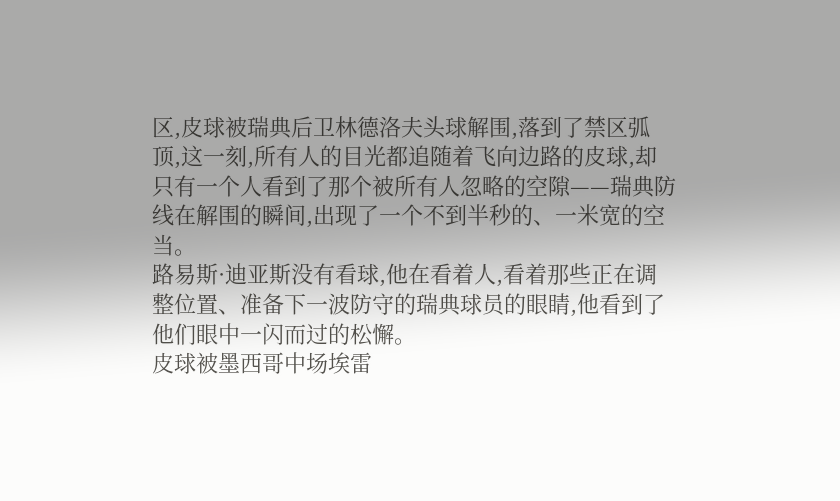区,皮球被瑞典后卫林德洛夫头球解围,落到了禁区弧顶,这一刻,所有人的目光都追随着飞向边路的皮球,却只有一个人看到了那个被所有人忽略的空隙——瑞典防线在解围的瞬间,出现了一个不到半秒的、一米宽的空当。
路易斯·迪亚斯没有看球,他在看着人,看着那些正在调整位置、准备下一波防守的瑞典球员的眼睛,他看到了他们眼中一闪而过的松懈。
皮球被墨西哥中场埃雷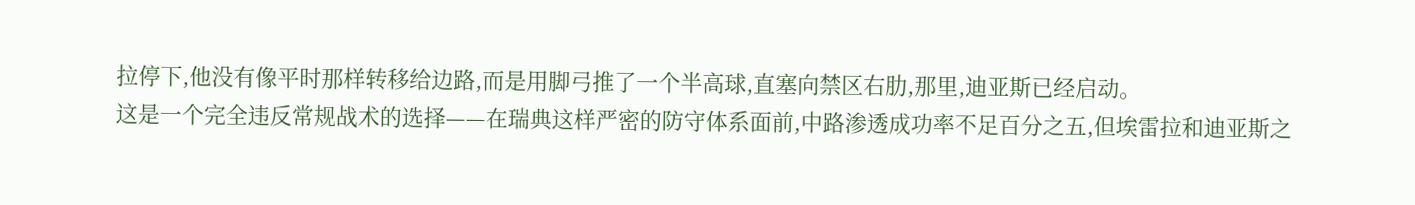拉停下,他没有像平时那样转移给边路,而是用脚弓推了一个半高球,直塞向禁区右肋,那里,迪亚斯已经启动。
这是一个完全违反常规战术的选择——在瑞典这样严密的防守体系面前,中路渗透成功率不足百分之五,但埃雷拉和迪亚斯之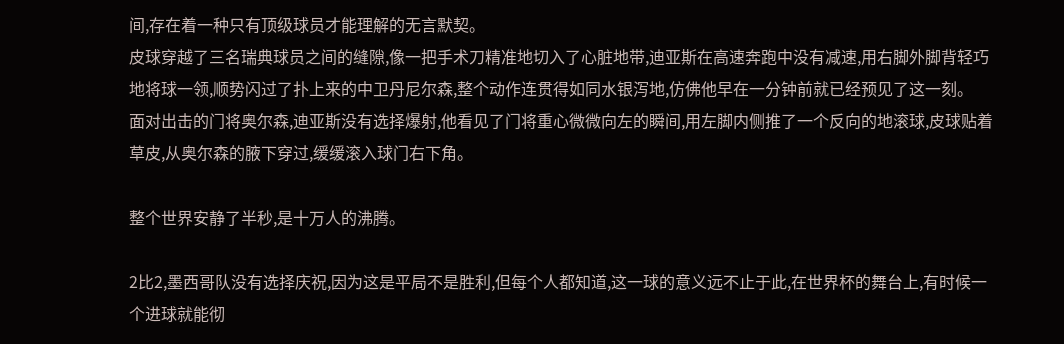间,存在着一种只有顶级球员才能理解的无言默契。
皮球穿越了三名瑞典球员之间的缝隙,像一把手术刀精准地切入了心脏地带,迪亚斯在高速奔跑中没有减速,用右脚外脚背轻巧地将球一领,顺势闪过了扑上来的中卫丹尼尔森,整个动作连贯得如同水银泻地,仿佛他早在一分钟前就已经预见了这一刻。
面对出击的门将奥尔森,迪亚斯没有选择爆射,他看见了门将重心微微向左的瞬间,用左脚内侧推了一个反向的地滚球,皮球贴着草皮,从奥尔森的腋下穿过,缓缓滚入球门右下角。

整个世界安静了半秒,是十万人的沸腾。

2比2,墨西哥队没有选择庆祝,因为这是平局不是胜利,但每个人都知道,这一球的意义远不止于此,在世界杯的舞台上,有时候一个进球就能彻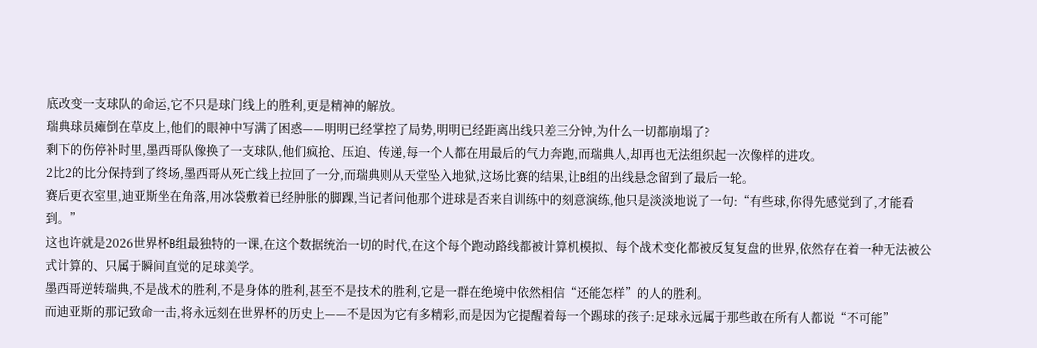底改变一支球队的命运,它不只是球门线上的胜利,更是精神的解放。
瑞典球员瘫倒在草皮上,他们的眼神中写满了困惑——明明已经掌控了局势,明明已经距离出线只差三分钟,为什么一切都崩塌了?
剩下的伤停补时里,墨西哥队像换了一支球队,他们疯抢、压迫、传递,每一个人都在用最后的气力奔跑,而瑞典人,却再也无法组织起一次像样的进攻。
2比2的比分保持到了终场,墨西哥从死亡线上拉回了一分,而瑞典则从天堂坠入地狱,这场比赛的结果,让B组的出线悬念留到了最后一轮。
赛后更衣室里,迪亚斯坐在角落,用冰袋敷着已经肿胀的脚踝,当记者问他那个进球是否来自训练中的刻意演练,他只是淡淡地说了一句:“有些球,你得先感觉到了,才能看到。”
这也许就是2026世界杯B组最独特的一课,在这个数据统治一切的时代,在这个每个跑动路线都被计算机模拟、每个战术变化都被反复复盘的世界,依然存在着一种无法被公式计算的、只属于瞬间直觉的足球美学。
墨西哥逆转瑞典,不是战术的胜利,不是身体的胜利,甚至不是技术的胜利,它是一群在绝境中依然相信“还能怎样”的人的胜利。
而迪亚斯的那记致命一击,将永远刻在世界杯的历史上——不是因为它有多精彩,而是因为它提醒着每一个踢球的孩子:足球永远属于那些敢在所有人都说“不可能”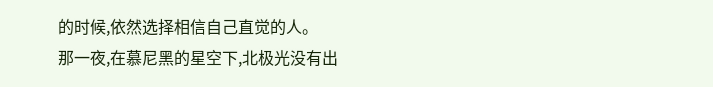的时候,依然选择相信自己直觉的人。
那一夜,在慕尼黑的星空下,北极光没有出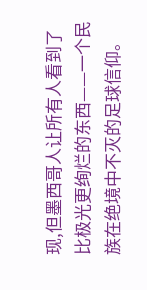现,但墨西哥人让所有人看到了比极光更绚烂的东西——一个民族在绝境中不灭的足球信仰。